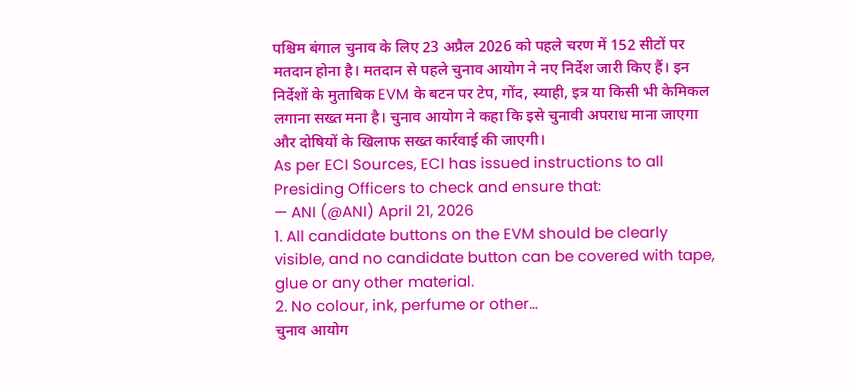पश्चिम बंगाल चुनाव के लिए 23 अप्रैल 2026 को पहले चरण में 152 सीटों पर मतदान होना है। मतदान से पहले चुनाव आयोग ने नए निर्देश जारी किए हैं। इन निर्देशों के मुताबिक EVM के बटन पर टेप, गोंद, स्याही, इत्र या किसी भी केमिकल लगाना सख्त मना है। चुनाव आयोग ने कहा कि इसे चुनावी अपराध माना जाएगा और दोषियों के खिलाफ सख्त कार्रवाई की जाएगी।
As per ECI Sources, ECI has issued instructions to all Presiding Officers to check and ensure that:
— ANI (@ANI) April 21, 2026
1. All candidate buttons on the EVM should be clearly visible, and no candidate button can be covered with tape, glue or any other material.
2. No colour, ink, perfume or other…
चुनाव आयोग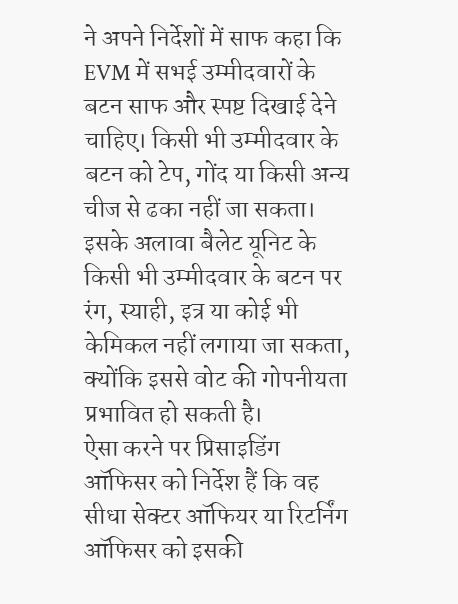ने अपने निर्देशों में साफ कहा कि EVM में सभई उम्मीदवारों के बटन साफ और स्पष्ट दिखाई देने चाहिए। किसी भी उम्मीदवार के बटन को टेप, गोंद या किसी अन्य चीज से ढका नहीं जा सकता। इसके अलावा बैलेट यूनिट के किसी भी उम्मीदवार के बटन पर रंग, स्याही, इत्र या कोई भी केमिकल नहीं लगाया जा सकता, क्योंकि इससे वोट की गोपनीयता प्रभावित हो सकती है।
ऐसा करने पर प्रिसाइडिंग ऑफिसर को निर्देश हैं कि वह सीधा सेक्टर ऑफियर या रिटर्निंग ऑफिसर को इसकी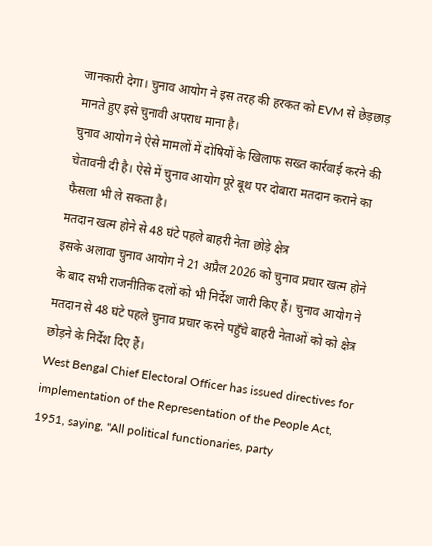जानकारी देगा। चुनाव आयोग ने इस तरह की हरकत को EVM से छेड़छाड़ मानते हुए इसे चुनावी अपराध माना है।
चुनाव आयोग ने ऐसे मामलों में दोषियों के खिलाफ सख्त कार्रवाई करने की चेतावनी दी है। ऐसे में चुनाव आयोग पूरे बूथ पर दोबारा मतदान कराने का फैसला भी ले सकता है।
मतदान खत्म होने से 48 घंटे पहले बाहरी नेता छोड़े क्षेत्र
इसके अलावा चुनाव आयोग ने 21 अप्रैल 2026 को चुनाव प्रचार खत्म होने के बाद सभी राजनीतिक दलों को भी निर्देश जारी किए हैं। चुनाव आयोग ने मतदान से 48 घंटे पहले चुनाव प्रचार करने पहुँचे बाहरी नेताओं को को क्षेत्र छोड़ने के निर्देश दिए हैं।
West Bengal Chief Electoral Officer has issued directives for implementation of the Representation of the People Act, 1951, saying, "All political functionaries, party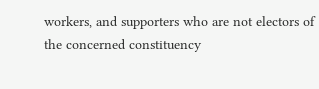workers, and supporters who are not electors of the concerned constituency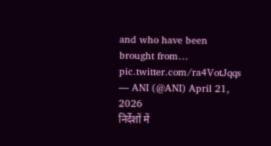and who have been brought from… pic.twitter.com/ra4VotJqqs
— ANI (@ANI) April 21, 2026
निर्देशों में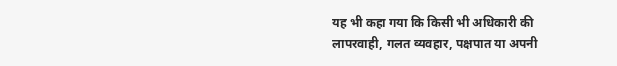यह भी कहा गया कि किसी भी अधिकारी की लापरवाही, गलत व्यवहार, पक्षपात या अपनी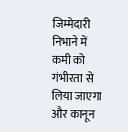जिम्मेदारी निभाने में कमी को गंभीरता से लिया जाएगा और कानून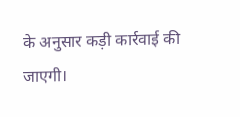के अनुसार कड़ी कार्रवाई की जाएगी।